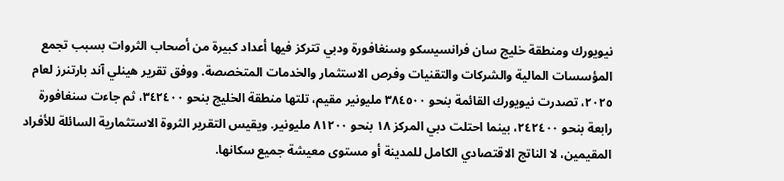نيويورك ومنطقة خليج سان فرانسيسكو وسنغافورة ودبي تتركز فيها أعداد كبيرة من أصحاب الثروات بسبب تجمع المؤسسات المالية والشركات والتقنيات وفرص الاستثمار والخدمات المتخصصة. ووفق تقرير هينلي آند بارتنرز لعام ٢٠٢٥، تصدرت نيويورك القائمة بنحو ٣٨٤٥٠٠ مليونير مقيم، تلتها منطقة الخليج بنحو ٣٤٢٤٠٠، ثم جاءت سنغافورة رابعة بنحو ٢٤٢٤٠٠، بينما احتلت دبي المركز ١٨ بنحو ٨١٢٠٠ مليونير. ويقيس التقرير الثروة الاستثمارية السائلة للأفراد المقيمين، لا الناتج الاقتصادي الكامل للمدينة أو مستوى معيشة جميع سكانها.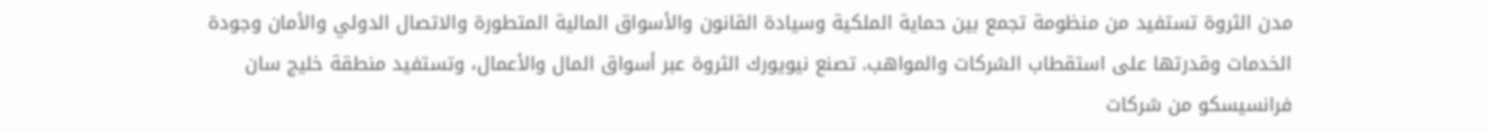مدن الثروة تستفيد من منظومة تجمع بين حماية الملكية وسيادة القانون والأسواق المالية المتطورة والاتصال الدولي والأمان وجودة الخدمات وقدرتها على استقطاب الشركات والمواهب. تصنع نيويورك الثروة عبر أسواق المال والأعمال، وتستفيد منطقة خليج سان فرانسيسكو من شركات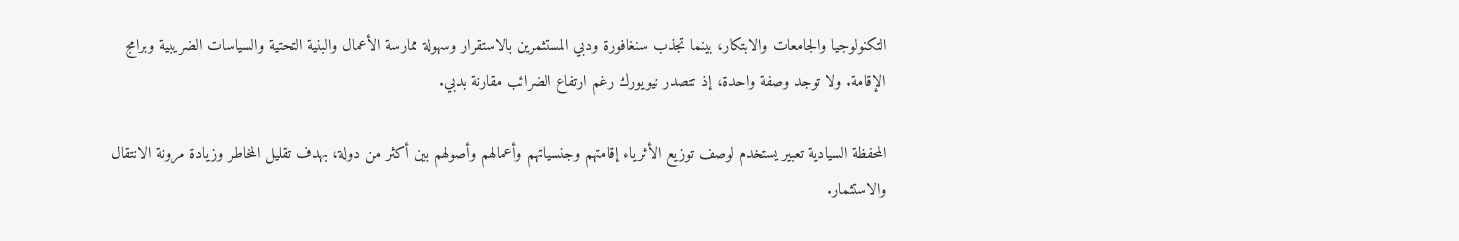التكنولوجيا والجامعات والابتكار، بينما تجذب سنغافورة ودبي المستثمرين بالاستقرار وسهولة ممارسة الأعمال والبنية التحتية والسياسات الضريبية وبرامج الإقامة. ولا توجد وصفة واحدة، إذ تتصدر نيويورك رغم ارتفاع الضرائب مقارنة بدبي.

المحفظة السيادية تعبير يستخدم لوصف توزيع الأثرياء إقامتهم وجنسياتهم وأعمالهم وأصولهم بين أكثر من دولة، بهدف تقليل المخاطر وزيادة مرونة الانتقال والاستثمار.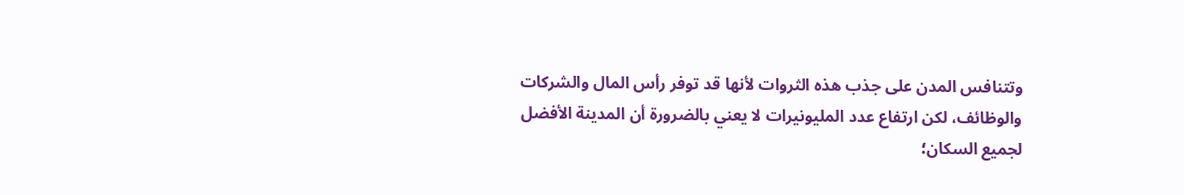وتتنافس المدن على جذب هذه الثروات لأنها قد توفر رأس المال والشركات والوظائف، لكن ارتفاع عدد المليونيرات لا يعني بالضرورة أن المدينة الأفضل لجميع السكان؛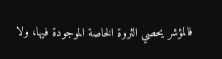فالمؤشر يحصي الثروة الخاصة الموجودة فيها، ولا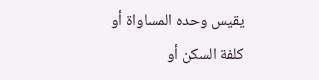يقيس وحده المساواة أو كلفة السكن أو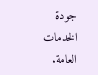جودة الخدمات العامة.